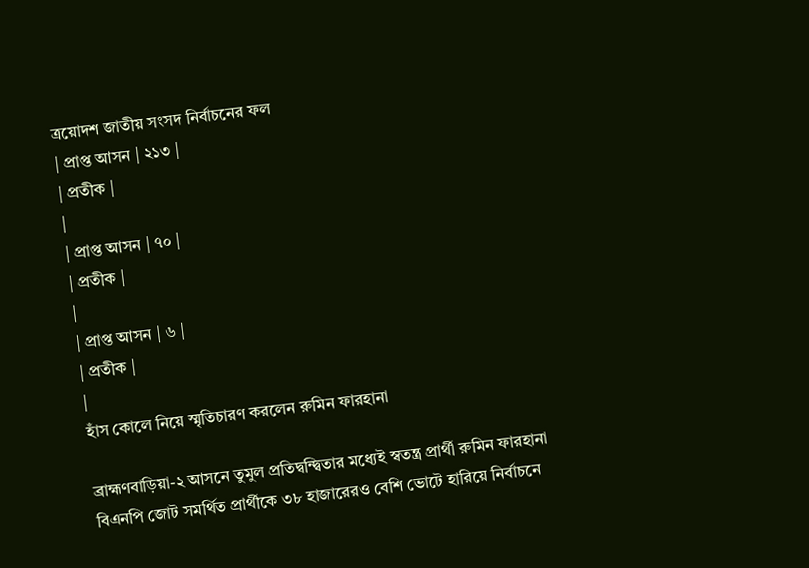ত্রয়োদশ জাতীয় সংসদ নির্বাচনের ফল
| প্রাপ্ত আসন | ২১৩ |
| প্রতীক |
|
| প্রাপ্ত আসন | ৭০ |
| প্রতীক |
|
| প্রাপ্ত আসন | ৬ |
| প্রতীক |
|
হাঁস কোলে নিয়ে স্মৃতিচারণ করলেন রুমিন ফারহানা

ব্রাহ্মণবাড়িয়া-২ আসনে তুমুল প্রতিদ্বন্দ্বিতার মধ্যেই স্বতন্ত্র প্রার্থী রুমিন ফারহানা বিএনপি জোট সমর্থিত প্রার্থীকে ৩৮ হাজারেরও বেশি ভোটে হারিয়ে নির্বাচনে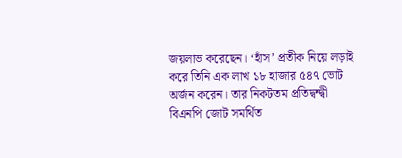জয়লাভ করেছেন। ‘হাঁস’ প্রতীক নিয়ে লড়াই করে তিনি এক লাখ ১৮ হাজার ৫৪৭ ভোট অর্জন করেন। তার নিকটতম প্রতিদ্বন্দ্বী বিএনপি জোট সমর্থিত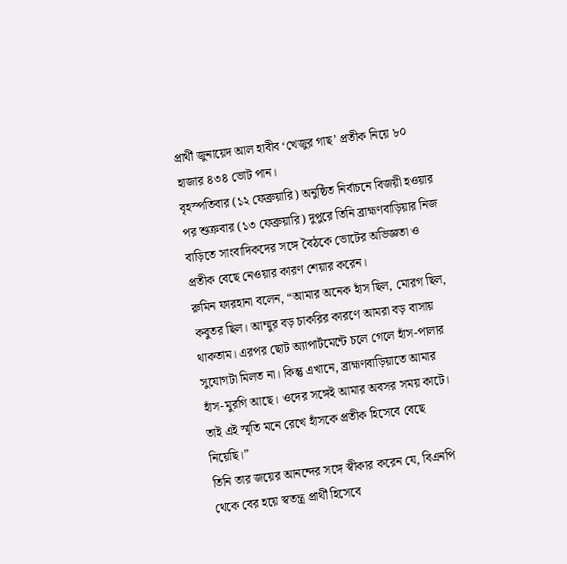প্রার্থী জুনায়েদ আল হাবীব ‘খেজুর গাছ’ প্রতীক নিয়ে ৮০ হাজার ৪৩৪ ভোট পান।
বৃহস্পতিবার (১২ ফেব্রুয়ারি) অনুষ্ঠিত নির্বাচনে বিজয়ী হওয়ার পর শুক্রবার (১৩ ফেব্রুয়ারি) দুপুরে তিনি ব্রাহ্মণবাড়িয়ার নিজ বাড়িতে সাংবাদিকদের সঙ্গে বৈঠকে ভোটের অভিজ্ঞতা ও প্রতীক বেছে নেওয়ার কারণ শেয়ার করেন।
রুমিন ফারহানা বলেন, “আমার অনেক হাঁস ছিল, মোরগ ছিল, কবুতর ছিল। আম্মুর বড় চাকরির কারণে আমরা বড় বাসায় থাকতাম। এরপর ছোট অ্যাপার্টমেন্টে চলে গেলে হাঁস-পালার সুযোগটা মিলত না। কিন্তু এখানে, ব্রাহ্মণবাড়িয়াতে আমার হাঁস-মুরগি আছে। ওদের সঙ্গেই আমার অবসর সময় কাটে। তাই এই স্মৃতি মনে রেখে হাঁসকে প্রতীক হিসেবে বেছে নিয়েছি।”
তিনি তার জয়ের আনন্দের সঙ্গে স্বীকার করেন যে, বিএনপি থেকে বের হয়ে স্বতন্ত্র প্রার্থী হিসেবে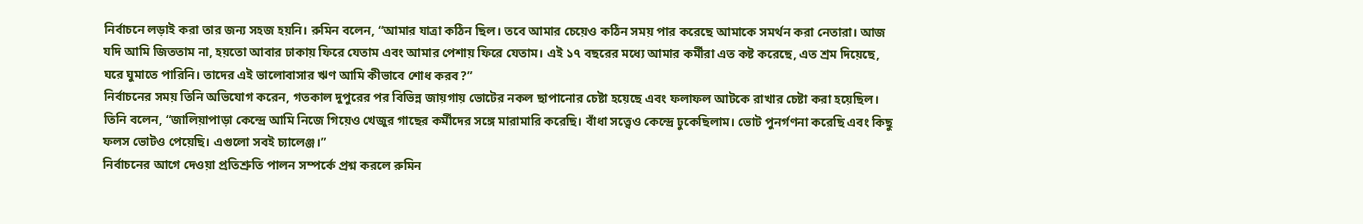নির্বাচনে লড়াই করা তার জন্য সহজ হয়নি। রুমিন বলেন, “আমার যাত্রা কঠিন ছিল। তবে আমার চেয়েও কঠিন সময় পার করেছে আমাকে সমর্থন করা নেতারা। আজ যদি আমি জিততাম না, হয়তো আবার ঢাকায় ফিরে যেতাম এবং আমার পেশায় ফিরে যেতাম। এই ১৭ বছরের মধ্যে আমার কর্মীরা এত কষ্ট করেছে, এত শ্রম দিয়েছে, ঘরে ঘুমাতে পারিনি। তাদের এই ভালোবাসার ঋণ আমি কীভাবে শোধ করব?”
নির্বাচনের সময় তিনি অভিযোগ করেন, গতকাল দুপুরের পর বিভিন্ন জায়গায় ভোটের নকল ছাপানোর চেষ্টা হয়েছে এবং ফলাফল আটকে রাখার চেষ্টা করা হয়েছিল। তিনি বলেন, “জালিয়াপাড়া কেন্দ্রে আমি নিজে গিয়েও খেজুর গাছের কর্মীদের সঙ্গে মারামারি করেছি। বাঁধা সত্ত্বেও কেন্দ্রে ঢুকেছিলাম। ভোট পুনর্গণনা করেছি এবং কিছু ফলস ভোটও পেয়েছি। এগুলো সবই চ্যালেঞ্জ।”
নির্বাচনের আগে দেওয়া প্রতিশ্রুতি পালন সম্পর্কে প্রশ্ন করলে রুমিন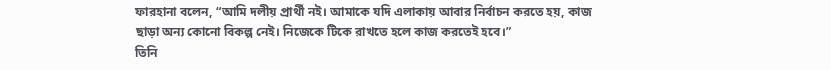ফারহানা বলেন, “আমি দলীয় প্রার্থী নই। আমাকে যদি এলাকায় আবার নির্বাচন করতে হয়, কাজ ছাড়া অন্য কোনো বিকল্প নেই। নিজেকে টিকে রাখতে হলে কাজ করতেই হবে।”
তিনি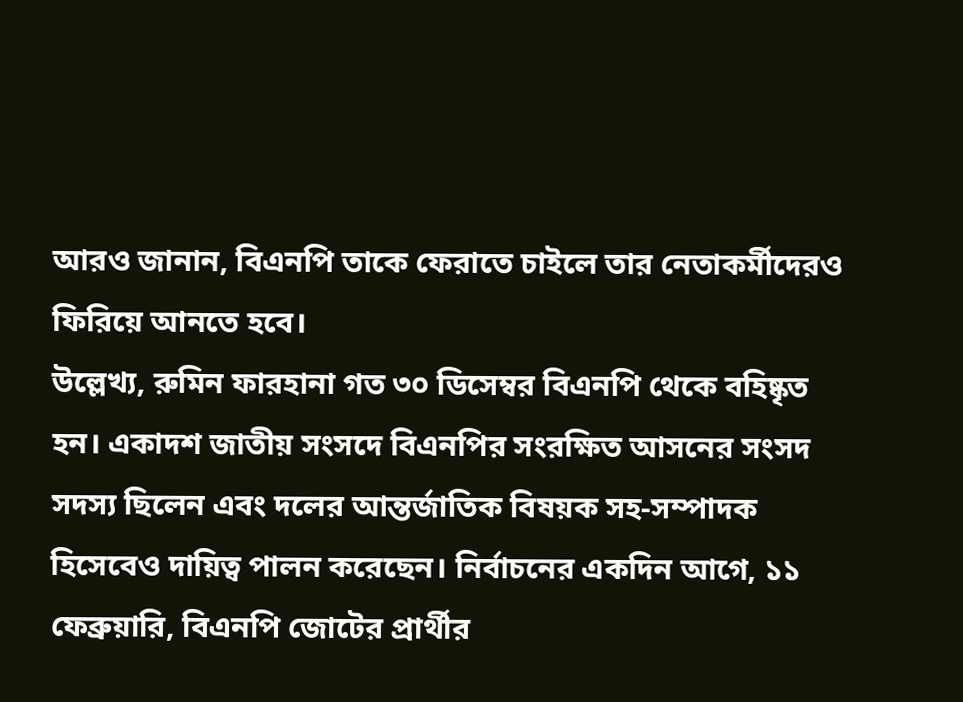আরও জানান, বিএনপি তাকে ফেরাতে চাইলে তার নেতাকর্মীদেরও ফিরিয়ে আনতে হবে।
উল্লেখ্য, রুমিন ফারহানা গত ৩০ ডিসেম্বর বিএনপি থেকে বহিষ্কৃত হন। একাদশ জাতীয় সংসদে বিএনপির সংরক্ষিত আসনের সংসদ সদস্য ছিলেন এবং দলের আন্তর্জাতিক বিষয়ক সহ-সম্পাদক হিসেবেও দায়িত্ব পালন করেছেন। নির্বাচনের একদিন আগে, ১১ ফেব্রুয়ারি, বিএনপি জোটের প্রার্থীর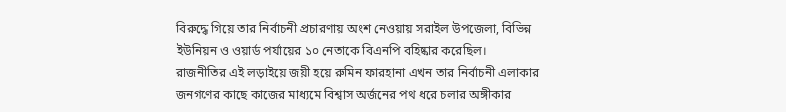বিরুদ্ধে গিয়ে তার নির্বাচনী প্রচারণায় অংশ নেওয়ায় সরাইল উপজেলা, বিভিন্ন ইউনিয়ন ও ওয়ার্ড পর্যায়ের ১০ নেতাকে বিএনপি বহিষ্কার করেছিল।
রাজনীতির এই লড়াইয়ে জয়ী হয়ে রুমিন ফারহানা এখন তার নির্বাচনী এলাকার জনগণের কাছে কাজের মাধ্যমে বিশ্বাস অর্জনের পথ ধরে চলার অঙ্গীকার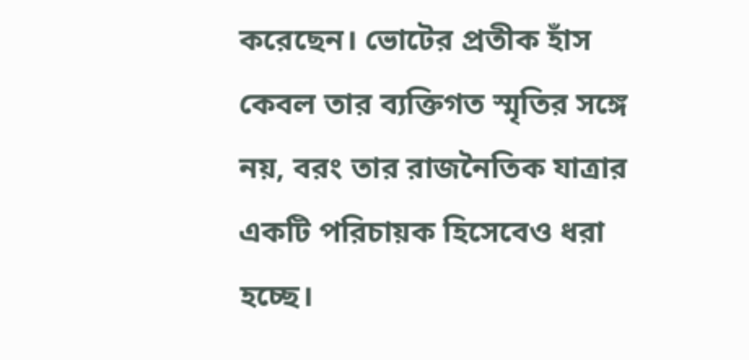করেছেন। ভোটের প্রতীক হাঁস কেবল তার ব্যক্তিগত স্মৃতির সঙ্গে নয়, বরং তার রাজনৈতিক যাত্রার একটি পরিচায়ক হিসেবেও ধরা হচ্ছে।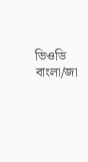ভিওডি বাংলা/জা